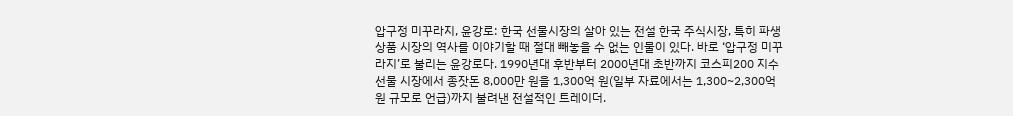압구정 미꾸라지, 윤강로: 한국 선물시장의 살아 있는 전설 한국 주식시장, 특히 파생상품 시장의 역사를 이야기할 때 절대 빼놓을 수 없는 인물이 있다. 바로 ‘압구정 미꾸라지’로 불리는 윤강로다. 1990년대 후반부터 2000년대 초반까지 코스피200 지수 선물 시장에서 종잣돈 8,000만 원을 1,300억 원(일부 자료에서는 1,300~2,300억 원 규모로 언급)까지 불려낸 전설적인 트레이더.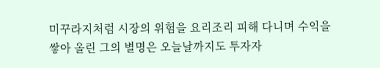미꾸라지처럼 시장의 위험을 요리조리 피해 다니며 수익을 쌓아 올린 그의 별명은 오늘날까지도 투자자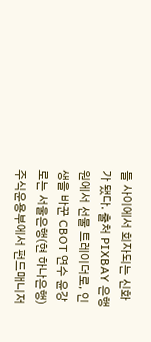들 사이에서 회자되는 신화가 됐다. 출처 PIXBAY 은행원에서 선물 트레이더로, 인생을 바꾼 CBOT 연수 윤강로는 서울은행(현 하나은행) 주식운용부에서 펀드매니저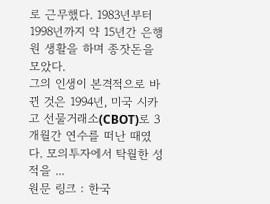로 근무했다. 1983년부터 1998년까지 약 15년간 은행원 생활을 하며 종잣돈을 모았다.
그의 인생이 본격적으로 바뀐 것은 1994년, 미국 시카고 선물거래소(CBOT)로 3개월간 연수를 떠난 때였다. 모의투자에서 탁월한 성적을 ...
원문 링크 : 한국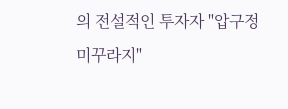의 전설적인 투자자 "압구정 미꾸라지"